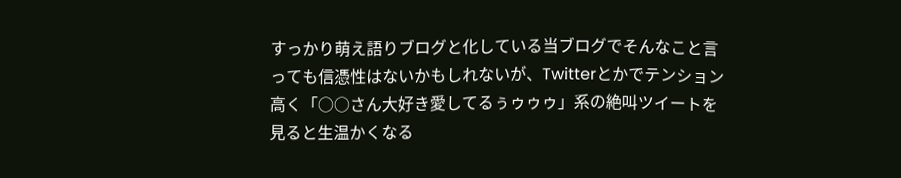すっかり萌え語りブログと化している当ブログでそんなこと言っても信憑性はないかもしれないが、Twitterとかでテンション高く「○○さん大好き愛してるぅゥゥゥ」系の絶叫ツイートを見ると生温かくなる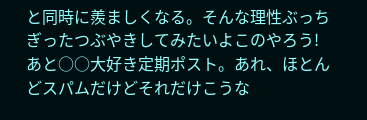と同時に羨ましくなる。そんな理性ぶっちぎったつぶやきしてみたいよこのやろう!
あと○○大好き定期ポスト。あれ、ほとんどスパムだけどそれだけこうな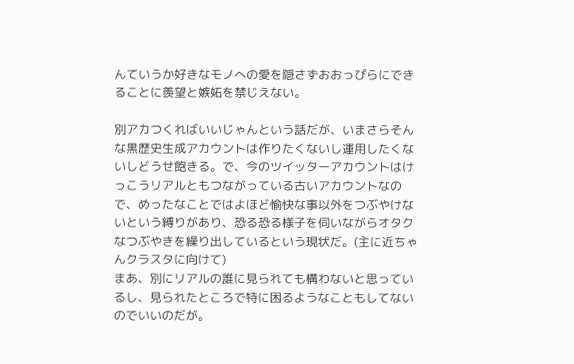んていうか好きなモノへの愛を隠さずおおっぴらにできることに羨望と嫉妬を禁じえない。

別アカつくればいいじゃんという話だが、いまさらそんな黒歴史生成アカウントは作りたくないし運用したくないしどうせ飽きる。で、今のツイッターアカウントはけっこうリアルともつながっている古いアカウントなので、めったなことではよほど愉快な事以外をつぶやけないという縛りがあり、恐る恐る様子を伺いながらオタクなつぶやきを繰り出しているという現状だ。(主に近ちゃんクラスタに向けて)
まあ、別にリアルの誰に見られても構わないと思っているし、見られたところで特に困るようなこともしてないのでいいのだが。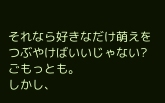それなら好きなだけ萌えをつぶやけばいいじゃない?
ごもっとも。
しかし、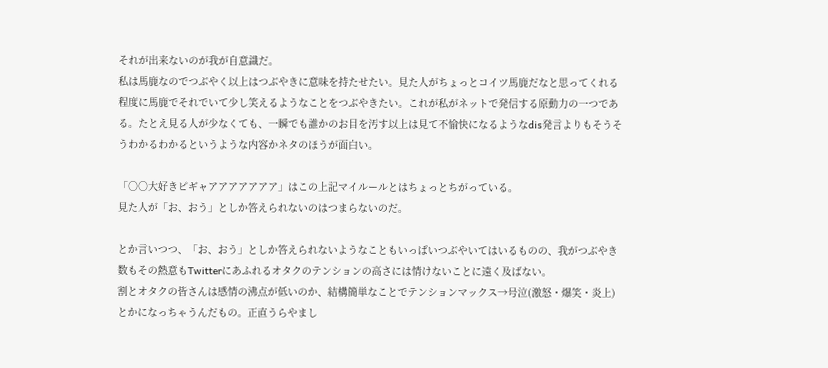それが出来ないのが我が自意識だ。
私は馬鹿なのでつぶやく以上はつぶやきに意味を持たせたい。見た人がちょっとコイツ馬鹿だなと思ってくれる程度に馬鹿でそれでいて少し笑えるようなことをつぶやきたい。これが私がネットで発信する原動力の一つである。たとえ見る人が少なくても、一瞬でも誰かのお目を汚す以上は見て不愉快になるようなdis発言よりもそうそうわかるわかるというような内容かネタのほうが面白い。

「○○大好きピギャアアアアアアア」はこの上記マイルールとはちょっとちがっている。
見た人が「お、おう」としか答えられないのはつまらないのだ。

とか言いつつ、「お、おう」としか答えられないようなこともいっぱいつぶやいてはいるものの、我がつぶやき数もその熱意もTwitterにあふれるオタクのテンションの高さには情けないことに遠く及ばない。
割とオタクの皆さんは感情の沸点が低いのか、結構簡単なことでテンションマックス→号泣(激怒・爆笑・炎上)とかになっちゃうんだもの。正直うらやまし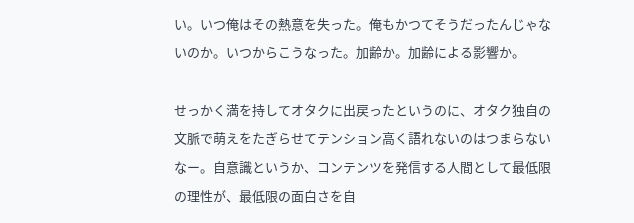い。いつ俺はその熱意を失った。俺もかつてそうだったんじゃないのか。いつからこうなった。加齢か。加齢による影響か。

せっかく満を持してオタクに出戻ったというのに、オタク独自の文脈で萌えをたぎらせてテンション高く語れないのはつまらないなー。自意識というか、コンテンツを発信する人間として最低限の理性が、最低限の面白さを自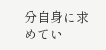分自身に求めてい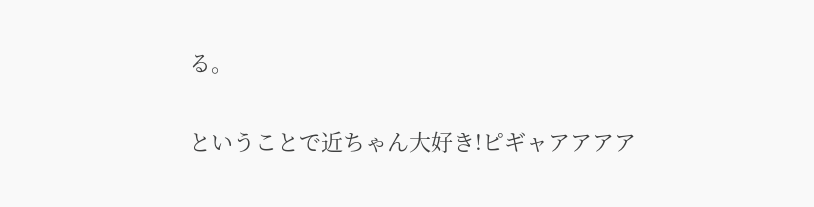る。

ということで近ちゃん大好き!ピギャアアアア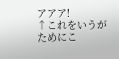アアア!
↑これをいうがためにこ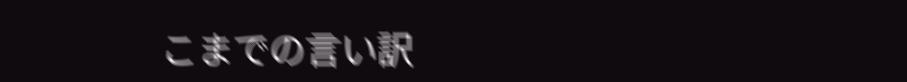こまでの言い訳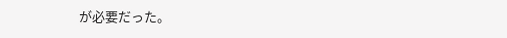が必要だった。